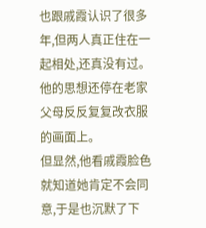也跟戚霞认识了很多年,但两人真正住在一起相处,还真没有过。
他的思想还停在老家父母反反复复改衣服的画面上。
但显然,他看戚霞脸色就知道她肯定不会同意,于是也沉默了下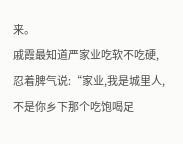来。
戚霞最知道严家业吃软不吃硬,忍着脾气说:“家业,我是城里人,不是你乡下那个吃饱喝足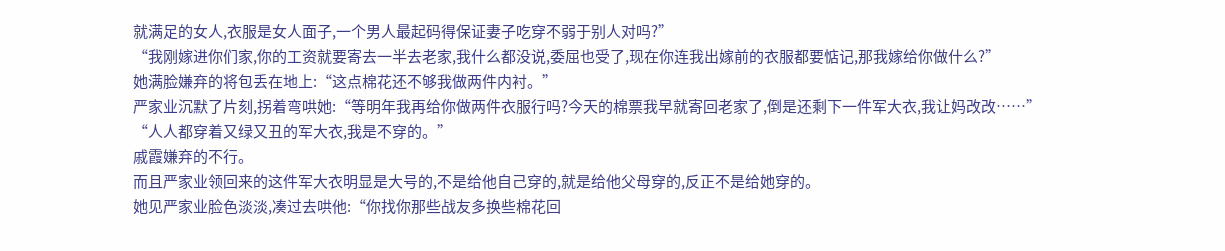就满足的女人,衣服是女人面子,一个男人最起码得保证妻子吃穿不弱于别人对吗?”
“我刚嫁进你们家,你的工资就要寄去一半去老家,我什么都没说,委屈也受了,现在你连我出嫁前的衣服都要惦记,那我嫁给你做什么?”
她满脸嫌弃的将包丢在地上:“这点棉花还不够我做两件内衬。”
严家业沉默了片刻,拐着弯哄她:“等明年我再给你做两件衣服行吗?今天的棉票我早就寄回老家了,倒是还剩下一件军大衣,我让妈改改……”
“人人都穿着又绿又丑的军大衣,我是不穿的。”
戚霞嫌弃的不行。
而且严家业领回来的这件军大衣明显是大号的,不是给他自己穿的,就是给他父母穿的,反正不是给她穿的。
她见严家业脸色淡淡,凑过去哄他:“你找你那些战友多换些棉花回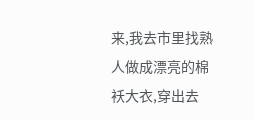来,我去市里找熟人做成漂亮的棉袄大衣,穿出去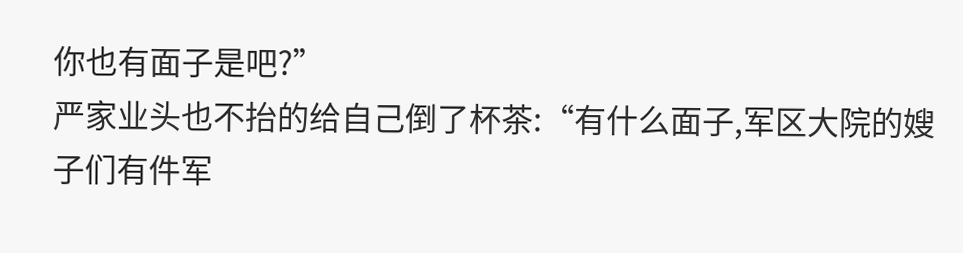你也有面子是吧?”
严家业头也不抬的给自己倒了杯茶:“有什么面子,军区大院的嫂子们有件军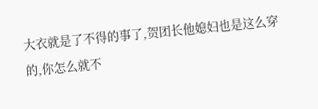大衣就是了不得的事了,贺团长他媳妇也是这么穿的,你怎么就不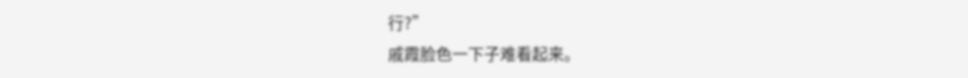行?”
戚霞脸色一下子难看起来。